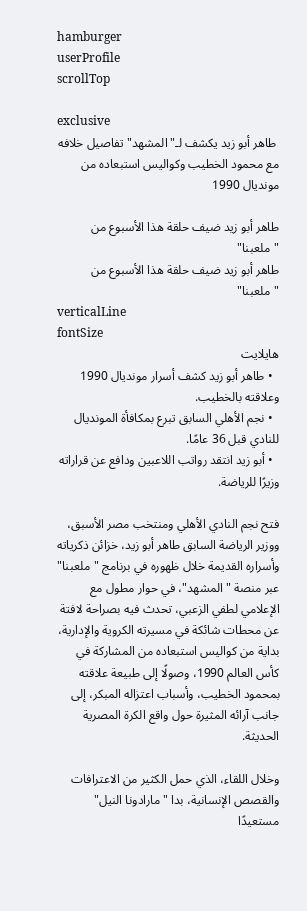hamburger
userProfile
scrollTop

exclusive
 طاهر أبو زيد يكشف لـ"المشهد" تفاصيل خلافه مع محمود الخطيب وكواليس استبعاده من مونديال 1990

طاهر أبو زيد ضيف حلقة هذا الأسبوع من "ملعبنا"
طاهر أبو زيد ضيف حلقة هذا الأسبوع من "ملعبنا"
verticalLine
fontSize
هايلايت
  • طاهر أبو زيد كشف أسرار مونديال 1990 وعلاقته بالخطيب.
  • نجم الأهلي السابق تبرع بمكافأة المونديال للنادي قبل 36 عامًا.
  • أبو زيد انتقد رواتب اللاعبين ودافع عن قراراته وزيرًا للرياضة.

فتح نجم النادي الأهلي ومنتخب مصر الأسبق، ووزير الرياضة السابق طاهر أبو زيد، خزائن ذكرياته وأسراره القديمة خلال ظهوره في برنامج "ملعبنا" عبر منصة "المشهد"، في حوار مطول مع الإعلامي لطفي الزعبي، تحدث فيه بصراحة لافتة عن محطات شائكة في مسيرته الكروية والإدارية، بداية من كواليس استبعاده من المشاركة في كأس العالم 1990، وصولًا إلى طبيعة علاقته بمحمود الخطيب، وأسباب اعتزاله المبكر، إلى جانب آرائه المثيرة حول واقع الكرة المصرية الحديثة.

وخلال اللقاء، الذي حمل الكثير من الاعترافات والقصص الإنسانية، بدا "مارادونا النيل" مستعيدًا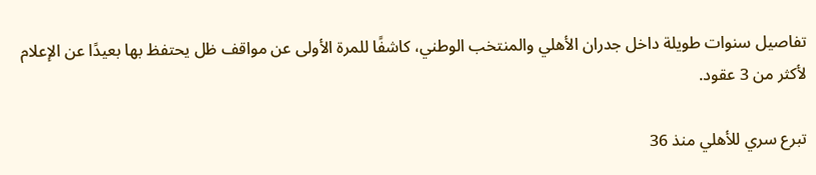تفاصيل سنوات طويلة داخل جدران الأهلي والمنتخب الوطني، كاشفًا للمرة الأولى عن مواقف ظل يحتفظ بها بعيدًا عن الإعلام لأكثر من 3 عقود.

تبرع سري للأهلي منذ 36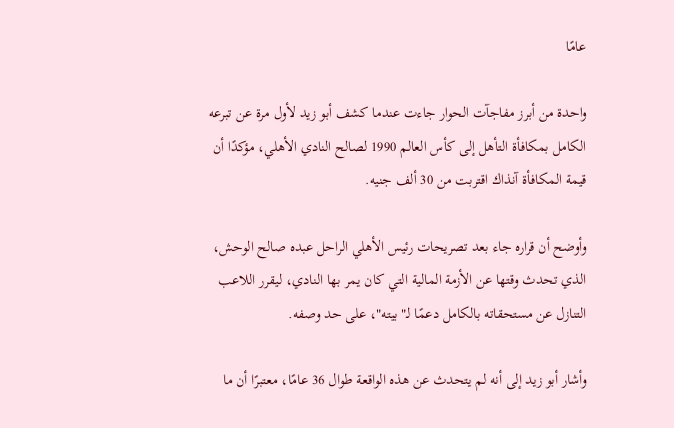عامًا

واحدة من أبرز مفاجآت الحوار جاءت عندما كشف أبو زيد لأول مرة عن تبرعه الكامل بمكافأة التأهل إلى كأس العالم 1990 لصالح النادي الأهلي، مؤكدًا أن قيمة المكافأة آنذاك اقتربت من 30 ألف جنيه.

وأوضح أن قراره جاء بعد تصريحات رئيس الأهلي الراحل عبده صالح الوحش، الذي تحدث وقتها عن الأزمة المالية التي كان يمر بها النادي، ليقرر اللاعب التنازل عن مستحقاته بالكامل دعمًا لـ"بيته"، على حد وصفه.

وأشار أبو زيد إلى أنه لم يتحدث عن هذه الواقعة طوال 36 عامًا، معتبرًا أن ما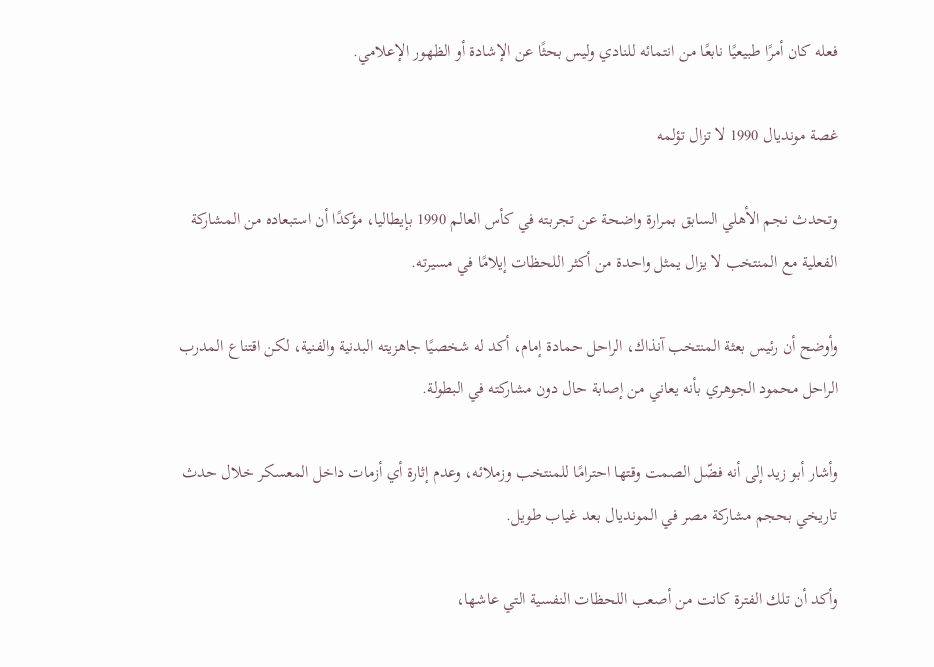فعله كان أمرًا طبيعيًا نابعًا من انتمائه للنادي وليس بحثًا عن الإشادة أو الظهور الإعلامي.

غصة مونديال 1990 لا تزال تؤلمه

وتحدث نجم الأهلي السابق بمرارة واضحة عن تجربته في كأس العالم 1990 بإيطاليا، مؤكدًا أن استبعاده من المشاركة الفعلية مع المنتخب لا يزال يمثل واحدة من أكثر اللحظات إيلامًا في مسيرته.

وأوضح أن رئيس بعثة المنتخب آنذاك، الراحل حمادة إمام، أكد له شخصيًا جاهزيته البدنية والفنية، لكن اقتناع المدرب الراحل محمود الجوهري بأنه يعاني من إصابة حال دون مشاركته في البطولة.

وأشار أبو زيد إلى أنه فضّل الصمت وقتها احترامًا للمنتخب وزملائه، وعدم إثارة أي أزمات داخل المعسكر خلال حدث تاريخي بحجم مشاركة مصر في المونديال بعد غياب طويل.

وأكد أن تلك الفترة كانت من أصعب اللحظات النفسية التي عاشها،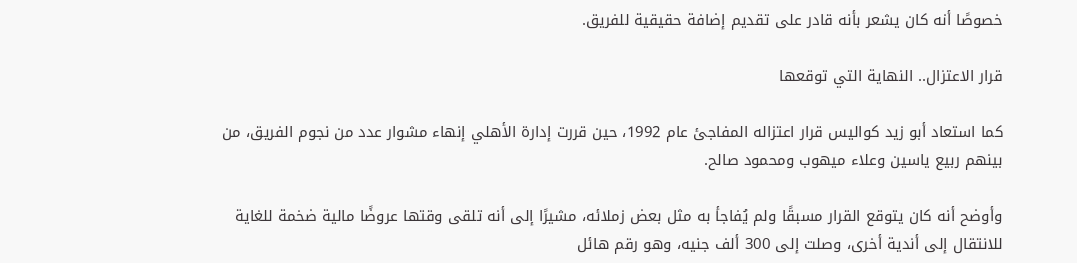خصوصًا أنه كان يشعر بأنه قادر على تقديم إضافة حقيقية للفريق.

قرار الاعتزال.. النهاية التي توقعها

كما استعاد أبو زيد كواليس قرار اعتزاله المفاجئ عام 1992، حين قررت إدارة الأهلي إنهاء مشوار عدد من نجوم الفريق، من بينهم ربيع ياسين وعلاء ميهوب ومحمود صالح.

وأوضح أنه كان يتوقع القرار مسبقًا ولم يُفاجأ به مثل بعض زملائه، مشيرًا إلى أنه تلقى وقتها عروضًا مالية ضخمة للغاية للانتقال إلى أندية أخرى، وصلت إلى 300 ألف جنيه، وهو رقم هائل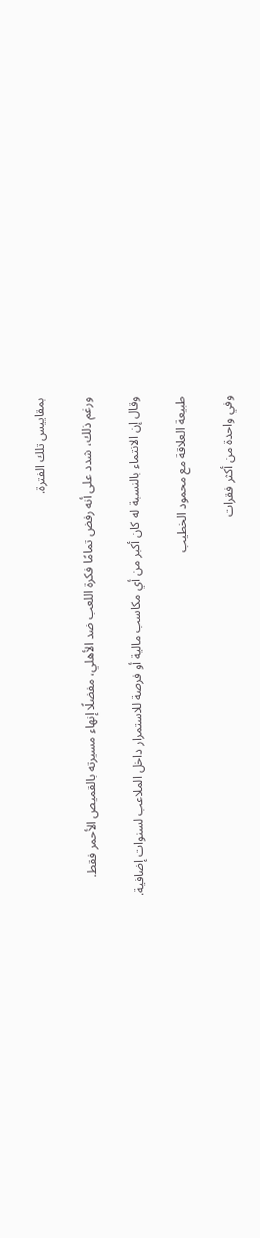بمقاييس تلك الفترة.

ورغم ذلك، شدد على أنه رفض تمامًا فكرة اللعب ضد الأهلي، مفضلًا إنهاء مسيرته بالقميص الأحمر فقط.

وقال إن الانتماء بالنسبة له كان أكبر من أي مكاسب مالية أو فرصة للاستمرار داخل الملاعب لسنوات إضافية.

طبيعة العلاقة مع محمود الخطيب

وفي واحدة من أكثر فقرات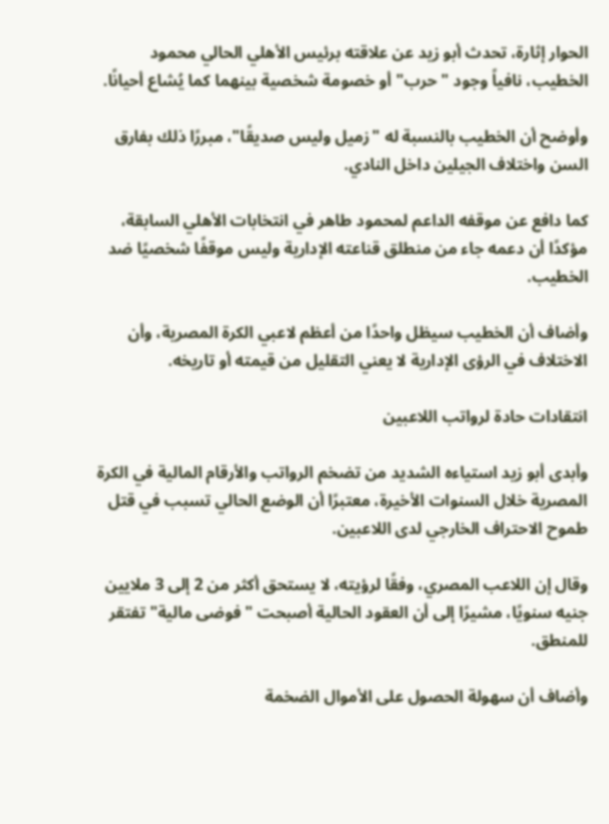الحوار إثارة، تحدث أبو زيد عن علاقته برئيس الأهلي الحالي محمود الخطيب، نافياً وجود "حرب" أو خصومة شخصية بينهما كما يُشاع أحيانًا.

وأوضح أن الخطيب بالنسبة له "زميل وليس صديقًا"، مبررًا ذلك بفارق السن واختلاف الجيلين داخل النادي.

كما دافع عن موقفه الداعم لمحمود طاهر في انتخابات الأهلي السابقة، مؤكدًا أن دعمه جاء من منطلق قناعته الإدارية وليس موقفًا شخصيًا ضد الخطيب.

وأضاف أن الخطيب سيظل واحدًا من أعظم لاعبي الكرة المصرية، وأن الاختلاف في الرؤى الإدارية لا يعني التقليل من قيمته أو تاريخه.

انتقادات حادة لرواتب اللاعبين

وأبدى أبو زيد استياءه الشديد من تضخم الرواتب والأرقام المالية في الكرة المصرية خلال السنوات الأخيرة، معتبرًا أن الوضع الحالي تسبب في قتل طموح الاحتراف الخارجي لدى اللاعبين.

وقال إن اللاعب المصري، وفقًا لرؤيته، لا يستحق أكثر من 2 إلى 3 ملايين جنيه سنويًا، مشيرًا إلى أن العقود الحالية أصبحت "فوضى مالية" تفتقر للمنطق.

وأضاف أن سهولة الحصول على الأموال الضخمة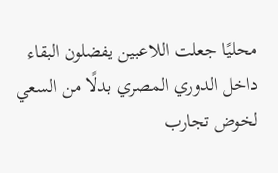محليًا جعلت اللاعبين يفضلون البقاء داخل الدوري المصري بدلًا من السعي لخوض تجارب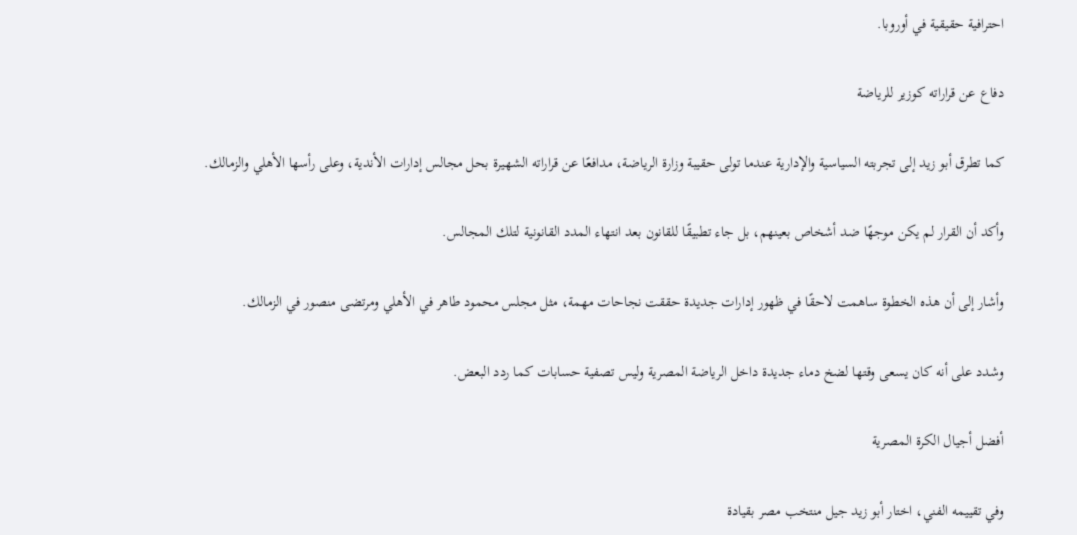احترافية حقيقية في أوروبا.

دفاع عن قراراته كوزير للرياضة

كما تطرق أبو زيد إلى تجربته السياسية والإدارية عندما تولى حقيبة وزارة الرياضة، مدافعًا عن قراراته الشهيرة بحل مجالس إدارات الأندية، وعلى رأسها الأهلي والزمالك.

وأكد أن القرار لم يكن موجهًا ضد أشخاص بعينهم، بل جاء تطبيقًا للقانون بعد انتهاء المدد القانونية لتلك المجالس.

وأشار إلى أن هذه الخطوة ساهمت لاحقًا في ظهور إدارات جديدة حققت نجاحات مهمة، مثل مجلس محمود طاهر في الأهلي ومرتضى منصور في الزمالك.

وشدد على أنه كان يسعى وقتها لضخ دماء جديدة داخل الرياضة المصرية وليس تصفية حسابات كما ردد البعض.

أفضل أجيال الكرة المصرية

وفي تقييمه الفني، اختار أبو زيد جيل منتخب مصر بقيادة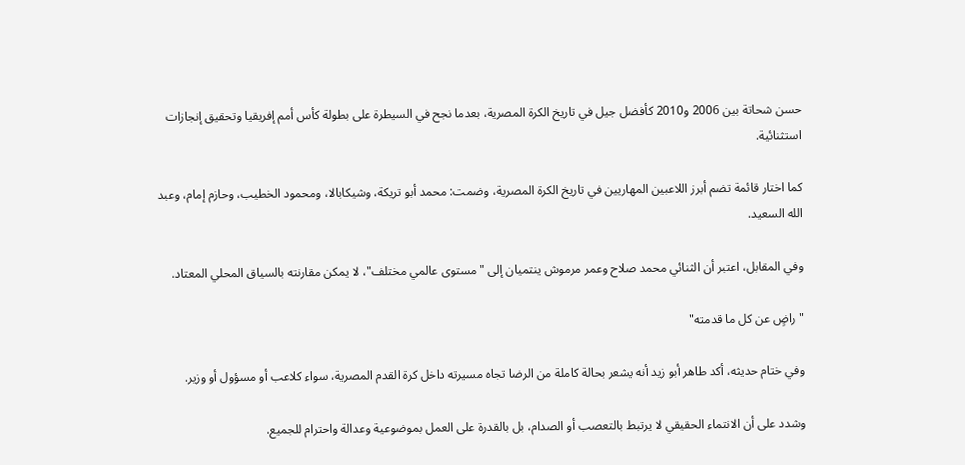حسن شحاتة بين 2006 و2010 كأفضل جيل في تاريخ الكرة المصرية، بعدما نجح في السيطرة على بطولة كأس أمم إفريقيا وتحقيق إنجازات استثنائية.

كما اختار قائمة تضم أبرز اللاعبين المهاريين في تاريخ الكرة المصرية، وضمت: محمد أبو تريكة، وشيكابالا، ومحمود الخطيب، وحازم إمام، وعبد الله السعيد.

وفي المقابل، اعتبر أن الثنائي محمد صلاح وعمر مرموش ينتميان إلى "مستوى عالمي مختلف"، لا يمكن مقارنته بالسياق المحلي المعتاد.

"راضٍ عن كل ما قدمته"

وفي ختام حديثه، أكد طاهر أبو زيد أنه يشعر بحالة كاملة من الرضا تجاه مسيرته داخل كرة القدم المصرية، سواء كلاعب أو مسؤول أو وزير.

وشدد على أن الانتماء الحقيقي لا يرتبط بالتعصب أو الصدام، بل بالقدرة على العمل بموضوعية وعدالة واحترام للجميع.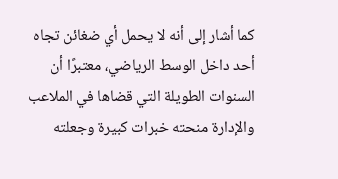كما أشار إلى أنه لا يحمل أي ضغائن تجاه أحد داخل الوسط الرياضي، معتبرًا أن السنوات الطويلة التي قضاها في الملاعب والإدارة منحته خبرات كبيرة وجعلته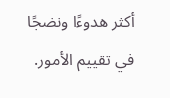أكثر هدوءًا ونضجًا في تقييم الأمور.